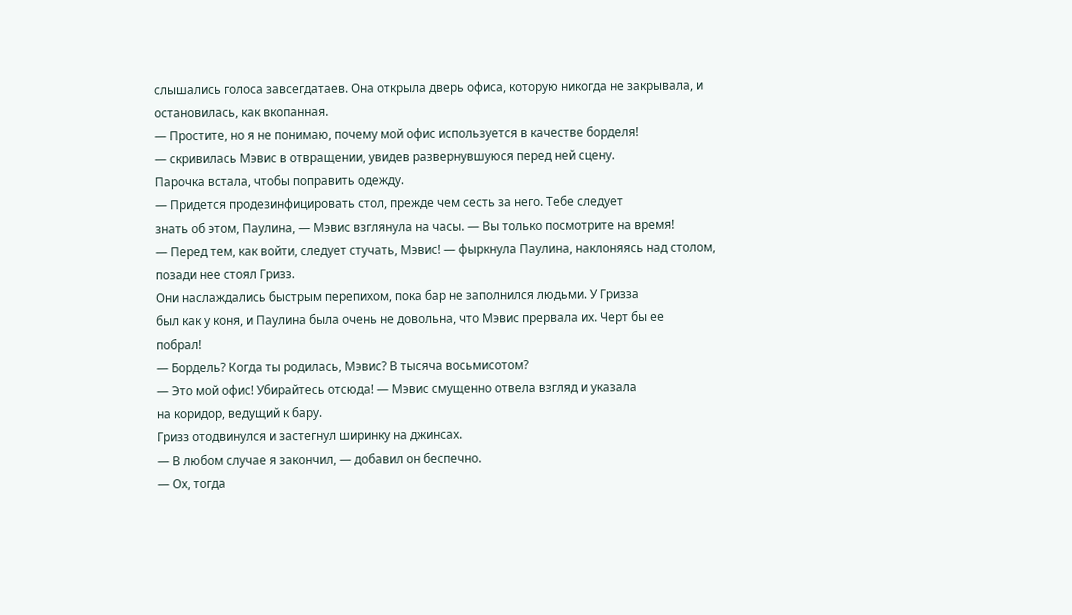слышались голоса завсегдатаев. Она открыла дверь офиса, которую никогда не закрывала, и остановилась, как вкопанная.
— Простите, но я не понимаю, почему мой офис используется в качестве борделя!
— скривилась Мэвис в отвращении, увидев развернувшуюся перед ней сцену.
Парочка встала, чтобы поправить одежду.
— Придется продезинфицировать стол, прежде чем сесть за него. Тебе следует
знать об этом, Паулина, — Мэвис взглянула на часы. — Вы только посмотрите на время!
— Перед тем, как войти, следует стучать, Мэвис! — фыркнула Паулина, наклоняясь над столом, позади нее стоял Гризз.
Они наслаждались быстрым перепихом, пока бар не заполнился людьми. У Гризза
был как у коня, и Паулина была очень не довольна, что Мэвис прервала их. Черт бы ее
побрал!
— Бордель? Когда ты родилась, Мэвис? В тысяча восьмисотом?
— Это мой офис! Убирайтесь отсюда! — Мэвис смущенно отвела взгляд и указала
на коридор, ведущий к бару.
Гризз отодвинулся и застегнул ширинку на джинсах.
— В любом случае я закончил, — добавил он беспечно.
— Ох, тогда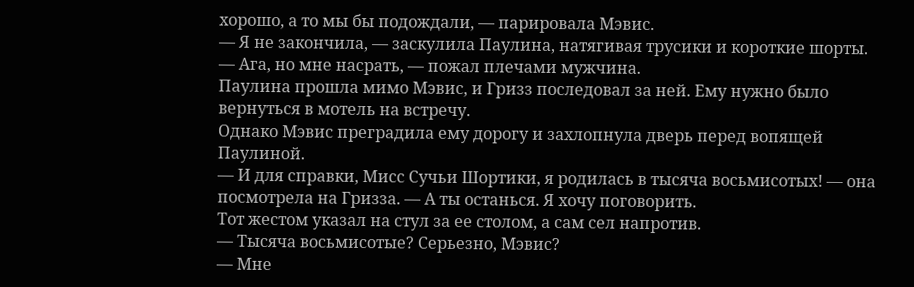хорошо, а то мы бы подождали, — парировала Мэвис.
— Я не закончила, — заскулила Паулина, натягивая трусики и короткие шорты.
— Ага, но мне насрать, — пожал плечами мужчина.
Паулина прошла мимо Мэвис, и Гризз последовал за ней. Ему нужно было
вернуться в мотель на встречу.
Однако Мэвис преградила ему дорогу и захлопнула дверь перед вопящей
Паулиной.
— И для справки, Мисс Сучьи Шортики, я родилась в тысяча восьмисотых! — она
посмотрела на Гризза. — А ты останься. Я хочу поговорить.
Тот жестом указал на стул за ее столом, а сам сел напротив.
— Тысяча восьмисотые? Серьезно, Мэвис?
— Мне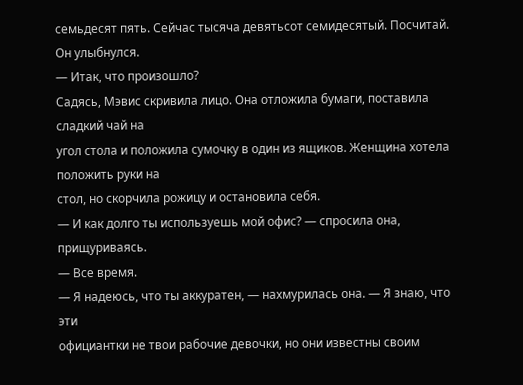семьдесят пять. Сейчас тысяча девятьсот семидесятый. Посчитай.
Он улыбнулся.
— Итак, что произошло?
Садясь, Мэвис скривила лицо. Она отложила бумаги, поставила сладкий чай на
угол стола и положила сумочку в один из ящиков. Женщина хотела положить руки на
стол, но скорчила рожицу и остановила себя.
— И как долго ты используешь мой офис? — спросила она, прищуриваясь.
— Все время.
— Я надеюсь, что ты аккуратен, — нахмурилась она. — Я знаю, что эти
официантки не твои рабочие девочки, но они известны своим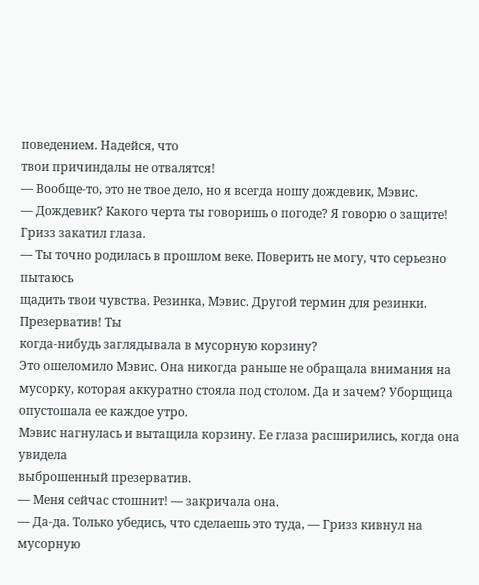поведением. Надейся, что
твои причиндалы не отвалятся!
— Вообще-то, это не твое дело, но я всегда ношу дождевик, Мэвис.
— Дождевик? Какого черта ты говоришь о погоде? Я говорю о защите!
Гризз закатил глаза.
— Ты точно родилась в прошлом веке. Поверить не могу, что серьезно пытаюсь
щадить твои чувства. Резинка, Мэвис. Другой термин для резинки. Презерватив! Ты
когда-нибудь заглядывала в мусорную корзину?
Это ошеломило Мэвис. Она никогда раньше не обращала внимания на мусорку, которая аккуратно стояла под столом. Да и зачем? Уборщица опустошала ее каждое утро.
Мэвис нагнулась и вытащила корзину. Ее глаза расширились, когда она увидела
выброшенный презерватив.
— Меня сейчас стошнит! — закричала она.
— Да-да. Только убедись, что сделаешь это туда, — Гризз кивнул на мусорную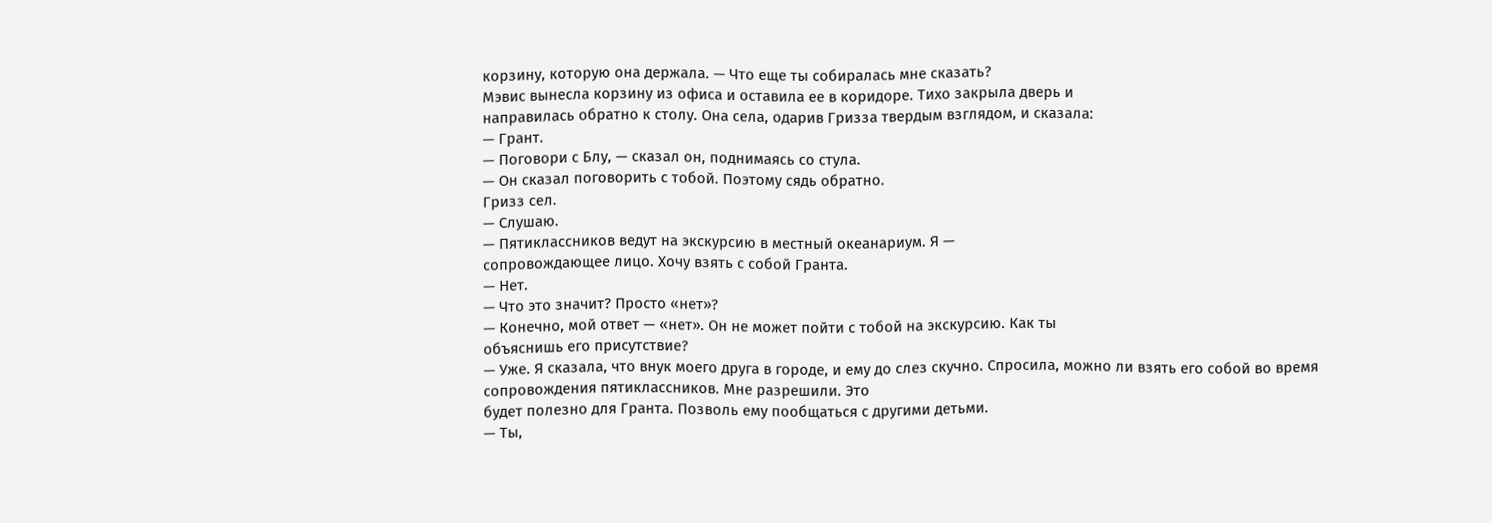корзину, которую она держала. — Что еще ты собиралась мне сказать?
Мэвис вынесла корзину из офиса и оставила ее в коридоре. Тихо закрыла дверь и
направилась обратно к столу. Она села, одарив Гризза твердым взглядом, и сказала:
— Грант.
— Поговори с Блу, — сказал он, поднимаясь со стула.
— Он сказал поговорить с тобой. Поэтому сядь обратно.
Гризз сел.
— Слушаю.
— Пятиклассников ведут на экскурсию в местный океанариум. Я —
сопровождающее лицо. Хочу взять с собой Гранта.
— Нет.
— Что это значит? Просто «нет»?
— Конечно, мой ответ — «нет». Он не может пойти с тобой на экскурсию. Как ты
объяснишь его присутствие?
— Уже. Я сказала, что внук моего друга в городе, и ему до слез скучно. Спросила, можно ли взять его собой во время сопровождения пятиклассников. Мне разрешили. Это
будет полезно для Гранта. Позволь ему пообщаться с другими детьми.
— Ты,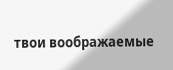твои воображаемые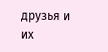друзья и их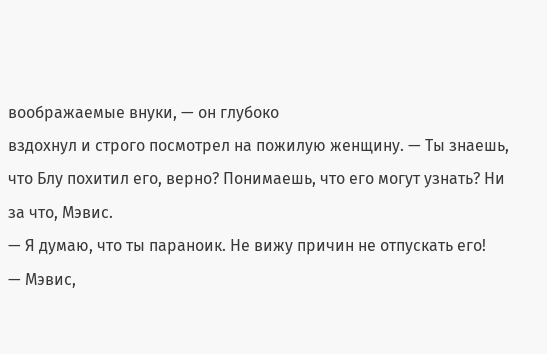воображаемые внуки, — он глубоко
вздохнул и строго посмотрел на пожилую женщину. — Ты знаешь, что Блу похитил его, верно? Понимаешь, что его могут узнать? Ни за что, Мэвис.
— Я думаю, что ты параноик. Не вижу причин не отпускать его!
— Мэвис,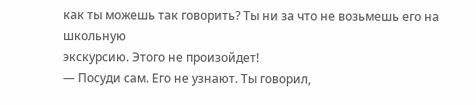как ты можешь так говорить? Ты ни за что не возьмешь его на школьную
экскурсию. Этого не произойдет!
— Посуди сам. Его не узнают. Ты говорил,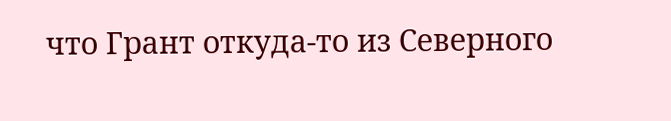что Грант откуда-то из Северного